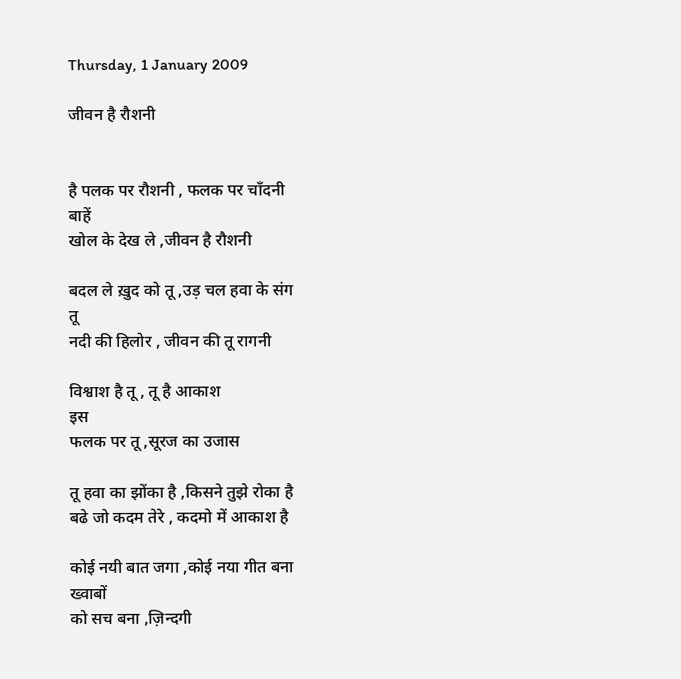Thursday, 1 January 2009

जीवन है रौशनी


है पलक पर रौशनी , फलक पर चाँदनी
बाहें
खोल के देख ले ,जीवन है रौशनी

बदल ले ख़ुद को तू ,उड़ चल हवा के संग
तू
नदी की हिलोर , जीवन की तू रागनी

विश्वाश है तू , तू है आकाश
इस
फलक पर तू ,सूरज का उजास

तू हवा का झोंका है ,किसने तुझे रोका है
बढे जो कदम तेरे , कदमो में आकाश है

कोई नयी बात जगा ,कोई नया गीत बना
ख्वाबों
को सच बना ,ज़िन्दगी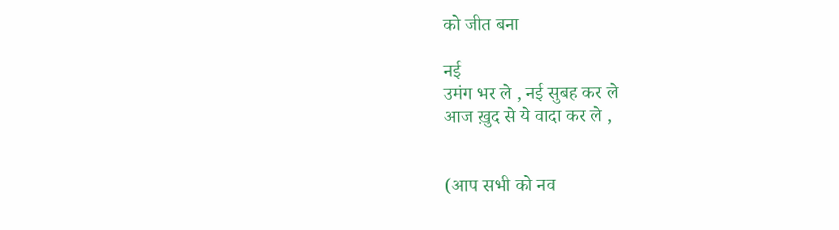को जीत बना

नई
उमंग भर ले , नई सुबह कर ले
आज ख़ुद से ये वादा कर ले ,


(आप सभी को नव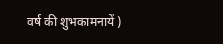वर्ष की शुभकामनायें )